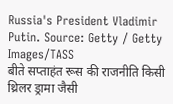Russia's President Vladimir Putin. Source: Getty / Getty Images/TASS
बीते सप्ताहंत रूस की राजनीति किसी थ्रिलर ड्रामा जैसी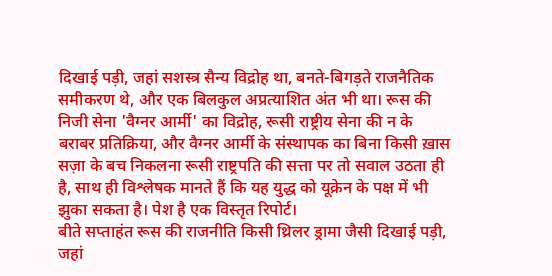दिखाई पड़ी, जहां सशस्त्र सैन्य विद्रोह था, बनते-बिगड़ते राजनैतिक समीकरण थे, और एक बिलकुल अप्रत्याशित अंत भी था। रूस की निजी सेना 'वैग्नर आर्मी' का विद्रोह, रूसी राष्ट्रीय सेना की न के बराबर प्रतिक्रिया, और वैग्नर आर्मी के संस्थापक का बिना किसी ख़ास सज़ा के बच निकलना रूसी राष्ट्रपति की सत्ता पर तो सवाल उठता ही है, साथ ही विश्लेषक मानते हैं कि यह युद्ध को यूक्रेन के पक्ष में भी झुका सकता है। पेश है एक विस्तृत रिपोर्ट।
बीते सप्ताहंत रूस की राजनीति किसी थ्रिलर ड्रामा जैसी दिखाई पड़ी, जहां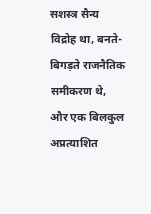सशस्त्र सैन्य विद्रोह था, बनते-बिगड़ते राजनैतिक समीकरण थे, और एक बिलकुल अप्रत्याशित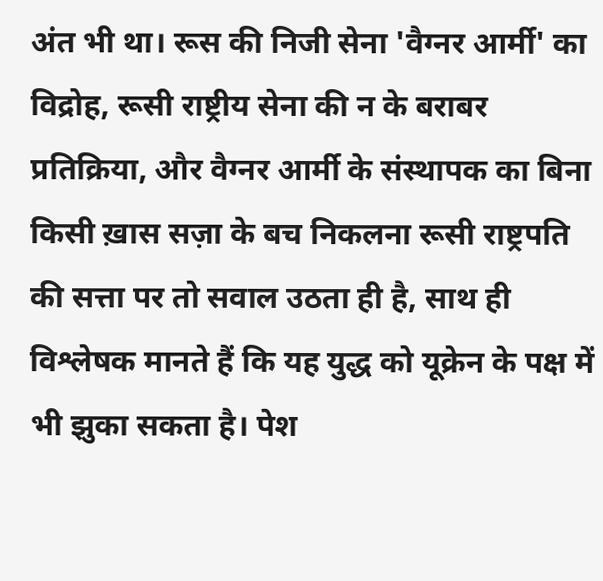अंत भी था। रूस की निजी सेना 'वैग्नर आर्मी' का विद्रोह, रूसी राष्ट्रीय सेना की न के बराबर प्रतिक्रिया, और वैग्नर आर्मी के संस्थापक का बिना किसी ख़ास सज़ा के बच निकलना रूसी राष्ट्रपति की सत्ता पर तो सवाल उठता ही है, साथ ही विश्लेषक मानते हैं कि यह युद्ध को यूक्रेन के पक्ष में भी झुका सकता है। पेश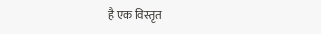है एक विस्तृत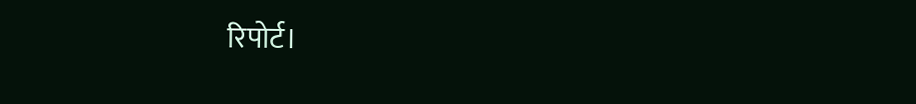रिपोर्ट।